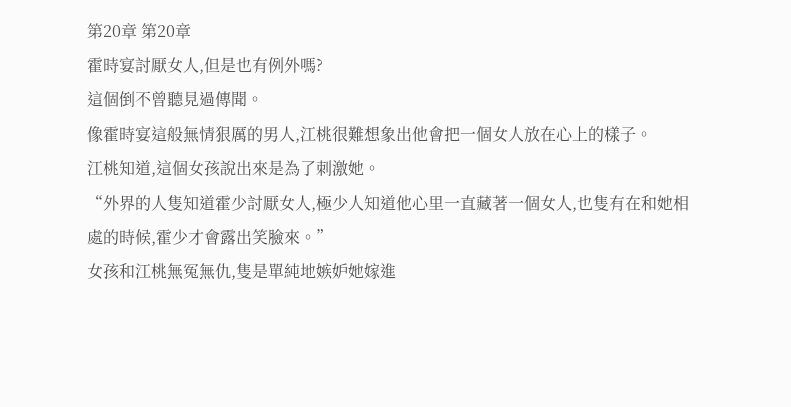第20章 第20章
霍時宴討厭女人,但是也有例外嗎?
這個倒不曾聽見過傳聞。
像霍時宴這般無情狠厲的男人,江桃很難想象出他會把一個女人放在心上的樣子。
江桃知道,這個女孩說出來是為了刺激她。
“外界的人隻知道霍少討厭女人,極少人知道他心里一直藏著一個女人,也隻有在和她相處的時候,霍少才會露出笑臉來。”
女孩和江桃無冤無仇,隻是單純地嫉妒她嫁進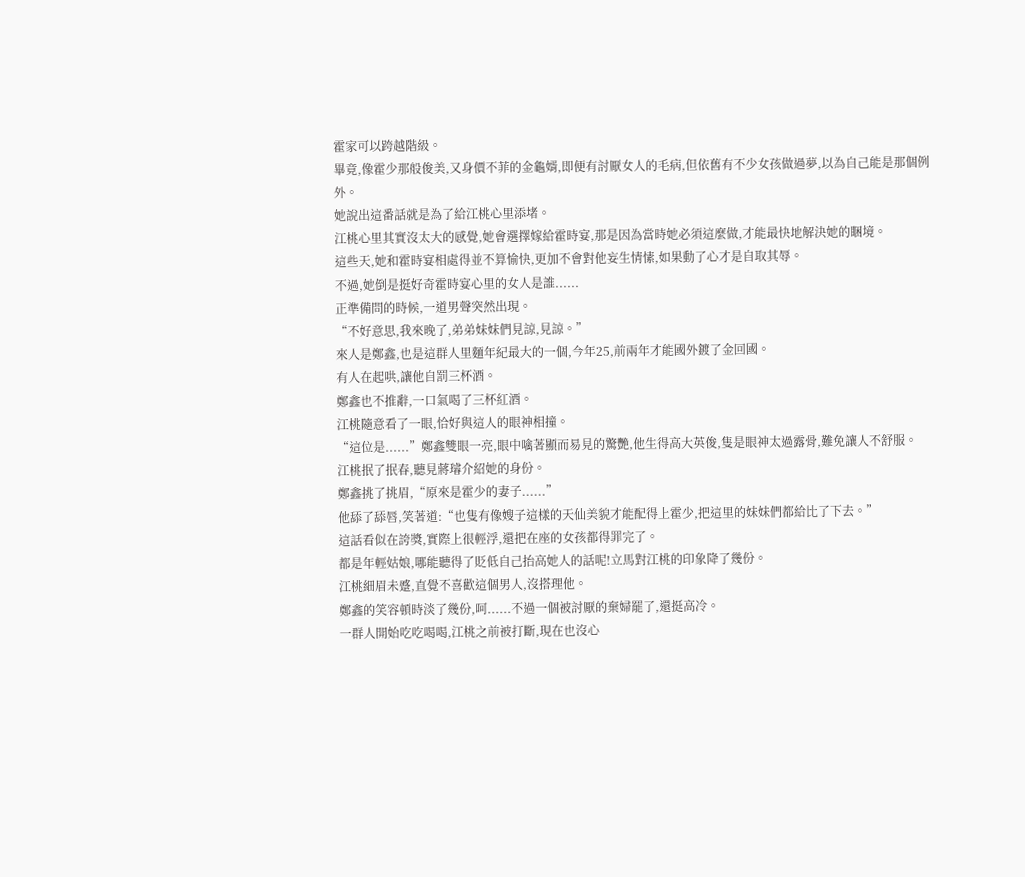霍家可以跨越階級。
畢竟,像霍少那般俊美,又身價不菲的金龜婿,即便有討厭女人的毛病,但依舊有不少女孩做過夢,以為自己能是那個例外。
她說出這番話就是為了給江桃心里添堵。
江桃心里其實沒太大的感覺,她會選擇嫁給霍時宴,那是因為當時她必須這麼做,才能最快地解決她的睏境。
這些天,她和霍時宴相處得並不算愉快,更加不會對他妄生情愫,如果動了心才是自取其辱。
不過,她倒是挺好奇霍時宴心里的女人是誰......
正準備問的時候,一道男聲突然出現。
“不好意思,我來晚了,弟弟妹妹們見諒,見諒。”
來人是鄭鑫,也是這群人里麵年紀最大的一個,今年25,前兩年才能國外鍍了金回國。
有人在起哄,讓他自罰三杯酒。
鄭鑫也不推辭,一口氣喝了三杯紅酒。
江桃隨意看了一眼,恰好與這人的眼神相撞。
“這位是......”鄭鑫雙眼一亮,眼中噙著顯而易見的驚艷,他生得高大英俊,隻是眼神太過露骨,難免讓人不舒服。
江桃抿了抿春,聽見蔣璿介紹她的身份。
鄭鑫挑了挑眉,“原來是霍少的妻子......”
他舔了舔唇,笑著道:“也隻有像嫂子這樣的天仙美貌才能配得上霍少,把這里的妹妹們都給比了下去。”
這話看似在誇獎,實際上很輕浮,還把在座的女孩都得罪完了。
都是年輕姑娘,哪能聽得了貶低自己抬高她人的話呢!立馬對江桃的印象降了幾份。
江桃細眉未蹙,直覺不喜歡這個男人,沒搭理他。
鄭鑫的笑容頓時淡了幾份,呵......不過一個被討厭的棄婦罷了,還挺高冷。
一群人開始吃吃喝喝,江桃之前被打斷,現在也沒心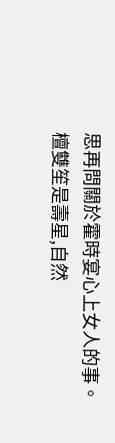思再問關於霍時宴心上女人的事。
檀雙笙是壽星,自然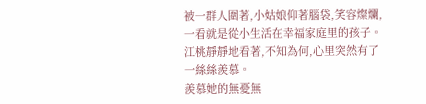被一群人圍著,小姑娘仰著腦袋,笑容燦爛,一看就是從小生活在幸福家庭里的孩子。
江桃靜靜地看著,不知為何,心里突然有了一絲絲羨慕。
羨慕她的無憂無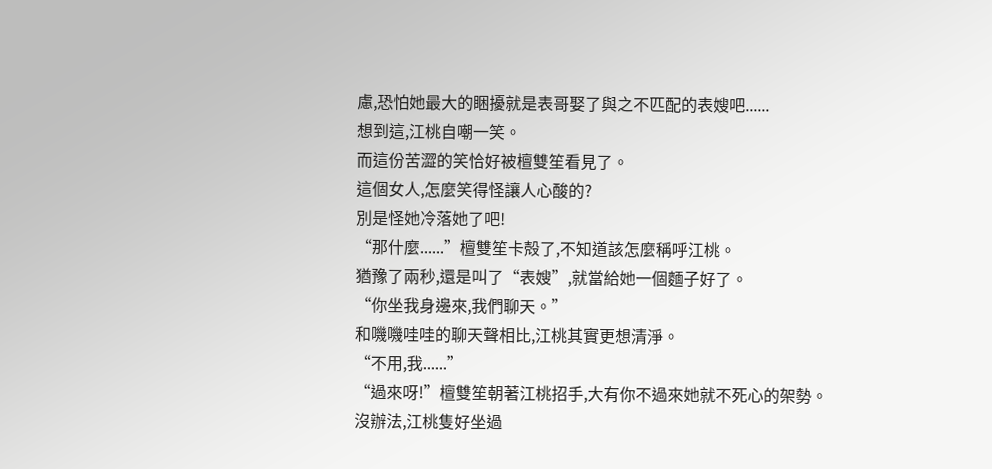慮,恐怕她最大的睏擾就是表哥娶了與之不匹配的表嫂吧......
想到這,江桃自嘲一笑。
而這份苦澀的笑恰好被檀雙笙看見了。
這個女人,怎麼笑得怪讓人心酸的?
別是怪她冷落她了吧!
“那什麼......”檀雙笙卡殻了,不知道該怎麼稱呼江桃。
猶豫了兩秒,還是叫了“表嫂”,就當給她一個麵子好了。
“你坐我身邊來,我們聊天。”
和嘰嘰哇哇的聊天聲相比,江桃其實更想清淨。
“不用,我......”
“過來呀!”檀雙笙朝著江桃招手,大有你不過來她就不死心的架勢。
沒辦法,江桃隻好坐過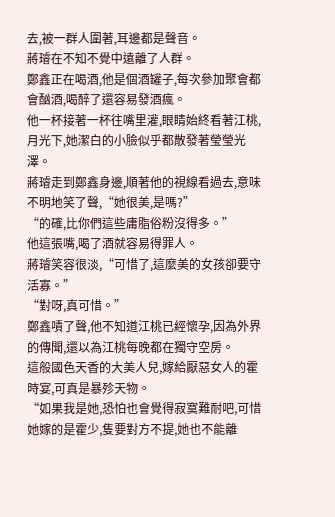去,被一群人圍著,耳邊都是聲音。
蔣璿在不知不覺中遠離了人群。
鄭鑫正在喝酒,他是個酒罐子,每次參加聚會都會酗酒,喝醉了還容易發酒瘋。
他一杯接著一杯往嘴里灌,眼睛始終看著江桃,月光下,她潔白的小臉似乎都散發著瑩瑩光澤。
蔣璿走到鄭鑫身邊,順著他的視線看過去,意味不明地笑了聲,“她很美,是嗎?”
“的確,比你們這些庸脂俗粉沒得多。”
他這張嘴,喝了酒就容易得罪人。
蔣璿笑容很淡,“可惜了,這麼美的女孩卻要守活寡。”
“對呀,真可惜。”
鄭鑫嘖了聲,他不知道江桃已經懷孕,因為外界的傳聞,還以為江桃每晚都在獨守空房。
這般國色天香的大美人兒,嫁給厭惡女人的霍時宴,可真是暴殄天物。
“如果我是她,恐怕也會覺得寂寞難耐吧,可惜她嫁的是霍少,隻要對方不提,她也不能離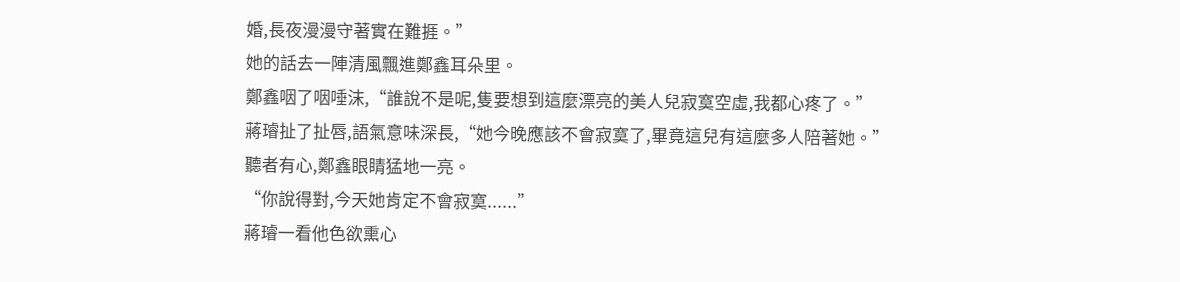婚,長夜漫漫守著實在難捱。”
她的話去一陣清風飄進鄭鑫耳朵里。
鄭鑫咽了咽唾沫,“誰說不是呢,隻要想到這麼漂亮的美人兒寂寞空虛,我都心疼了。”
蔣璿扯了扯唇,語氣意味深長,“她今晚應該不會寂寞了,畢竟這兒有這麼多人陪著她。”
聽者有心,鄭鑫眼睛猛地一亮。
“你說得對,今天她肯定不會寂寞......”
蔣璿一看他色欲熏心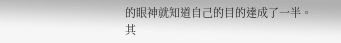的眼神就知道自己的目的達成了一半。
其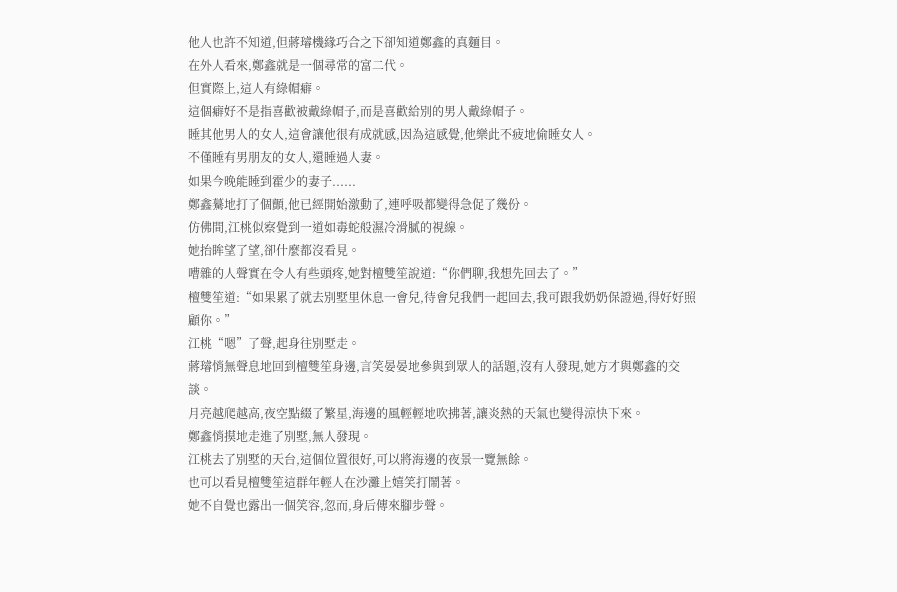他人也許不知道,但蔣璿機緣巧合之下卻知道鄭鑫的真麵目。
在外人看來,鄭鑫就是一個尋常的富二代。
但實際上,這人有綠帽癖。
這個癖好不是指喜歡被戴綠帽子,而是喜歡給別的男人戴綠帽子。
睡其他男人的女人,這會讓他很有成就感,因為這感覺,他樂此不疲地偷睡女人。
不僅睡有男朋友的女人,還睡過人妻。
如果今晚能睡到霍少的妻子......
鄭鑫驀地打了個顫,他已經開始激動了,連呼吸都變得急促了幾份。
仿佛間,江桃似察覺到一道如毒蛇般濕冷滑膩的視線。
她抬眸望了望,卻什麼都沒看見。
嘈雜的人聲實在令人有些頭疼,她對檀雙笙說道:“你們聊,我想先回去了。”
檀雙笙道:“如果累了就去別墅里休息一會兒,待會兒我們一起回去,我可跟我奶奶保證過,得好好照顧你。”
江桃“嗯”了聲,起身往別墅走。
蔣璿悄無聲息地回到檀雙笙身邊,言笑晏晏地參與到眾人的話題,沒有人發現,她方才與鄭鑫的交談。
月亮越爬越高,夜空點綴了繁星,海邊的風輕輕地吹拂著,讓炎熱的天氣也變得涼快下來。
鄭鑫悄摸地走進了別墅,無人發現。
江桃去了別墅的天台,這個位置很好,可以將海邊的夜景一覽無餘。
也可以看見檀雙笙這群年輕人在沙灘上嬉笑打鬧著。
她不自覺也露出一個笑容,忽而,身后傳來腳步聲。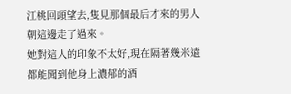江桃回頭望去,隻見那個最后才來的男人朝這邊走了過來。
她對這人的印象不太好,現在隔著幾米遠都能聞到他身上濃郁的酒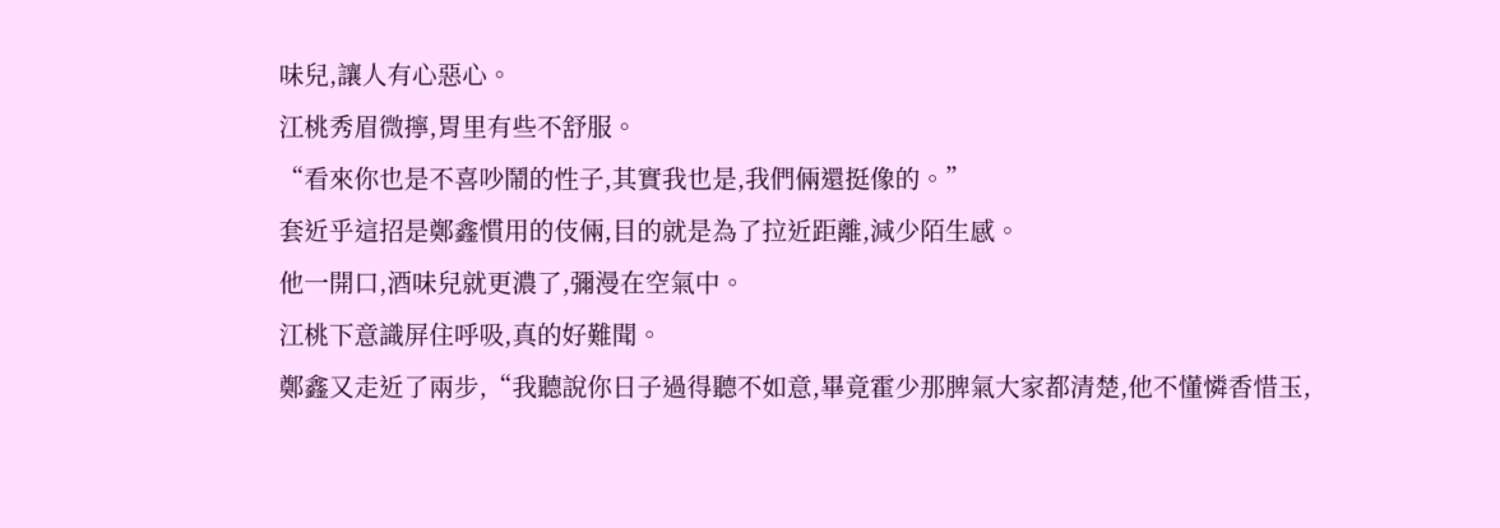味兒,讓人有心惡心。
江桃秀眉微擰,胃里有些不舒服。
“看來你也是不喜吵鬧的性子,其實我也是,我們倆還挺像的。”
套近乎這招是鄭鑫慣用的伎倆,目的就是為了拉近距離,減少陌生感。
他一開口,酒味兒就更濃了,彌漫在空氣中。
江桃下意識屏住呼吸,真的好難聞。
鄭鑫又走近了兩步,“我聽說你日子過得聽不如意,畢竟霍少那脾氣大家都清楚,他不懂憐香惜玉,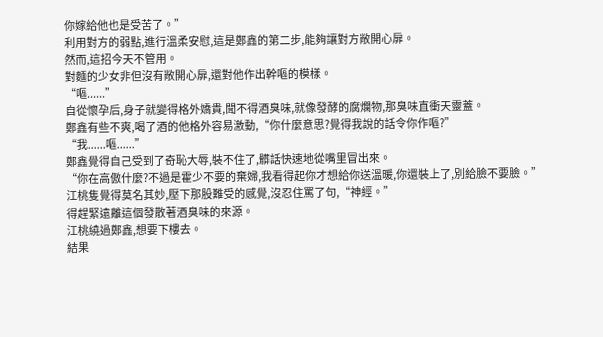你嫁給他也是受苦了。”
利用對方的弱點,進行溫柔安慰,這是鄭鑫的第二步,能夠讓對方敞開心扉。
然而,這招今天不管用。
對麵的少女非但沒有敞開心扉,還對他作出幹嘔的模樣。
“嘔......”
自從懷孕后,身子就變得格外嬌貴,聞不得酒臭味,就像發酵的腐爛物,那臭味直衝天靈蓋。
鄭鑫有些不爽,喝了酒的他格外容易激動,“你什麼意思?覺得我說的話令你作嘔?”
“我......嘔......”
鄭鑫覺得自己受到了奇恥大辱,裝不住了,髒話快速地從嘴里冒出來。
“你在高傲什麼?不過是霍少不要的棄婦,我看得起你才想給你送溫暖,你還裝上了,別給臉不要臉。”
江桃隻覺得莫名其妙,壓下那股難受的感覺,沒忍住罵了句,“神經。”
得趕緊遠離這個發散著酒臭味的來源。
江桃繞過鄭鑫,想要下樓去。
結果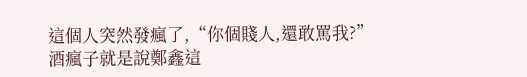這個人突然發瘋了,“你個賤人,還敢罵我?”
酒瘋子就是說鄭鑫這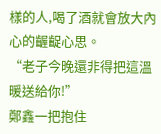樣的人,喝了酒就會放大內心的齷齪心思。
“老子今晚還非得把這溫暖送給你!”
鄭鑫一把抱住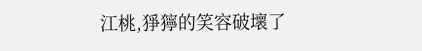江桃,猙獰的笑容破壞了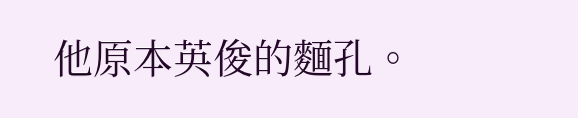他原本英俊的麵孔。